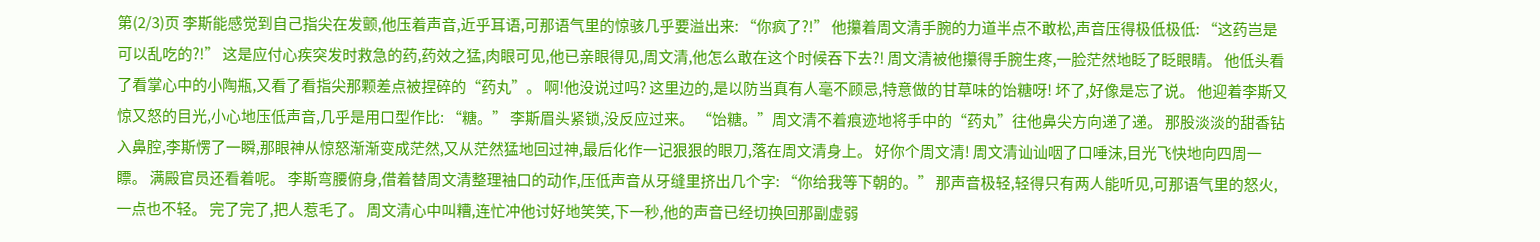第(2/3)页 李斯能感觉到自己指尖在发颤,他压着声音,近乎耳语,可那语气里的惊骇几乎要溢出来: “你疯了?!” 他攥着周文清手腕的力道半点不敢松,声音压得极低极低: “这药岂是可以乱吃的?!” 这是应付心疾突发时救急的药,药效之猛,肉眼可见,他已亲眼得见,周文清,他怎么敢在这个时候吞下去?! 周文清被他攥得手腕生疼,一脸茫然地眨了眨眼睛。 他低头看了看掌心中的小陶瓶,又看了看指尖那颗差点被捏碎的“药丸”。 啊!他没说过吗? 这里边的,是以防当真有人毫不顾忌,特意做的甘草味的饴糖呀! 坏了,好像是忘了说。 他迎着李斯又惊又怒的目光,小心地压低声音,几乎是用口型作比: “糖。” 李斯眉头紧锁,没反应过来。 “饴糖。”周文清不着痕迹地将手中的“药丸”往他鼻尖方向递了递。 那股淡淡的甜香钻入鼻腔,李斯愣了一瞬,那眼神从惊怒渐渐变成茫然,又从茫然猛地回过神,最后化作一记狠狠的眼刀,落在周文清身上。 好你个周文清! 周文清讪讪咽了口唾沫,目光飞快地向四周一瞟。 满殿官员还看着呢。 李斯弯腰俯身,借着替周文清整理袖口的动作,压低声音从牙缝里挤出几个字: “你给我等下朝的。” 那声音极轻,轻得只有两人能听见,可那语气里的怒火,一点也不轻。 完了完了,把人惹毛了。 周文清心中叫糟,连忙冲他讨好地笑笑,下一秒,他的声音已经切换回那副虚弱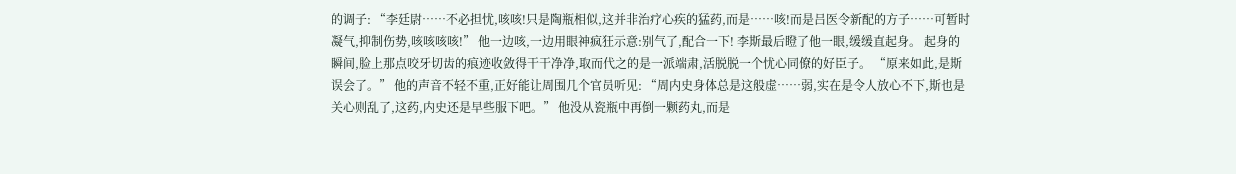的调子: “李廷尉……不必担忧,咳咳!只是陶瓶相似,这并非治疗心疾的猛药,而是……咳!而是吕医令新配的方子……可暂时凝气,抑制伤势,咳咳咳咳!” 他一边咳,一边用眼神疯狂示意:别气了,配合一下! 李斯最后瞪了他一眼,缓缓直起身。 起身的瞬间,脸上那点咬牙切齿的痕迹收敛得干干净净,取而代之的是一派端肃,活脱脱一个忧心同僚的好臣子。 “原来如此,是斯误会了。” 他的声音不轻不重,正好能让周围几个官员听见: “周内史身体总是这般虚……弱,实在是令人放心不下,斯也是关心则乱了,这药,内史还是早些服下吧。” 他没从瓷瓶中再倒一颗药丸,而是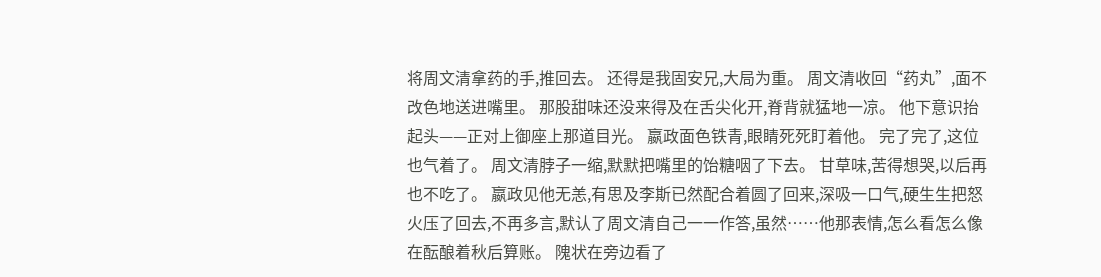将周文清拿药的手,推回去。 还得是我固安兄,大局为重。 周文清收回“药丸”,面不改色地送进嘴里。 那股甜味还没来得及在舌尖化开,脊背就猛地一凉。 他下意识抬起头——正对上御座上那道目光。 嬴政面色铁青,眼睛死死盯着他。 完了完了,这位也气着了。 周文清脖子一缩,默默把嘴里的饴糖咽了下去。 甘草味,苦得想哭,以后再也不吃了。 嬴政见他无恙,有思及李斯已然配合着圆了回来,深吸一口气,硬生生把怒火压了回去,不再多言,默认了周文清自己一一作答,虽然……他那表情,怎么看怎么像在酝酿着秋后算账。 隗状在旁边看了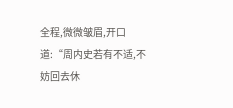全程,微微皱眉,开口道:“周内史若有不适,不妨回去休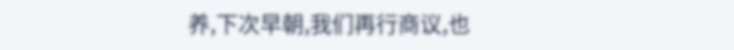养,下次早朝,我们再行商议,也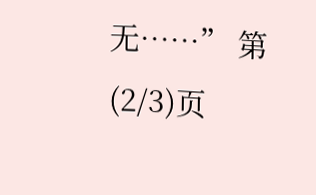无……” 第(2/3)页